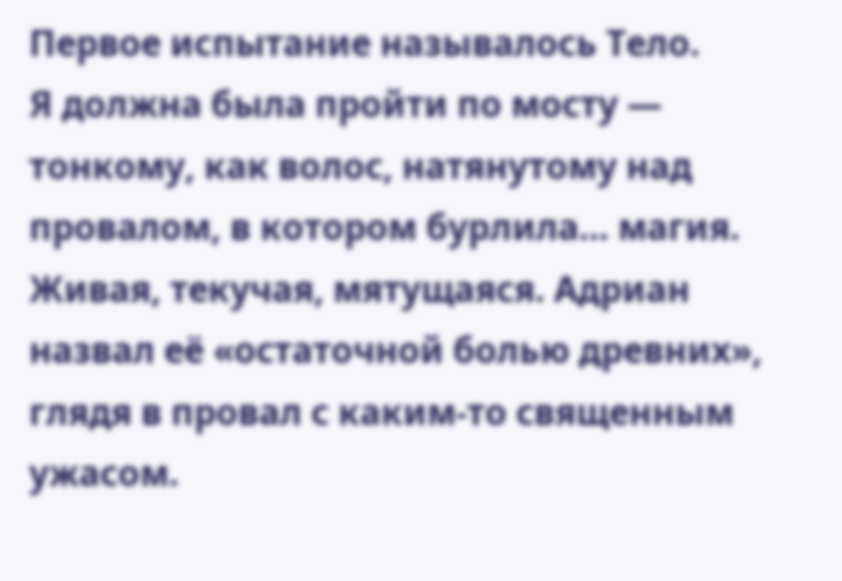Первое испытание называлось Тело.
Я должна была пройти по мосту — тонкому, как волос, натянутому над провалом, в котором бурлила… магия. Живая, текучая, мятущаяся. Адриан назвал её «остаточной болью древних», глядя в провал с каким-то священным ужасом.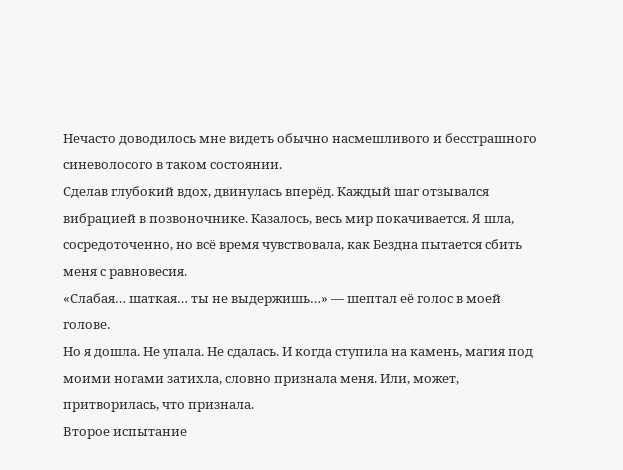Нечасто доводилось мне видеть обычно насмешливого и бесстрашного синеволосого в таком состоянии.
Сделав глубокий вдох, двинулась вперёд. Каждый шаг отзывался вибрацией в позвоночнике. Казалось, весь мир покачивается. Я шла, сосредоточенно, но всё время чувствовала, как Бездна пытается сбить меня с равновесия.
«Слабая… шаткая… ты не выдержишь…» — шептал её голос в моей голове.
Но я дошла. Не упала. Не сдалась. И когда ступила на камень, магия под моими ногами затихла, словно признала меня. Или, может, притворилась, что признала.
Второе испытание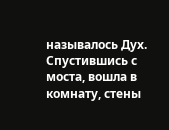называлось Дух.
Спустившись с моста, вошла в комнату, стены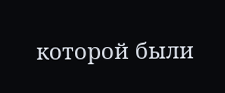которой были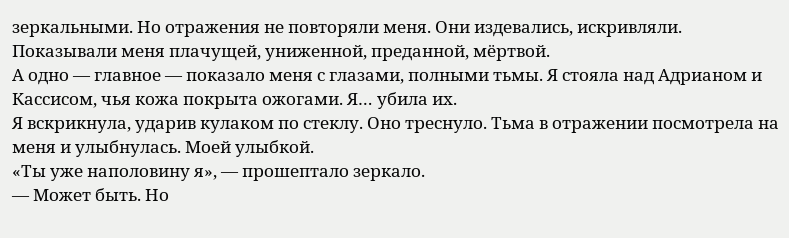зеркальными. Но отражения не повторяли меня. Они издевались, искривляли. Показывали меня плачущей, униженной, преданной, мёртвой.
А одно — главное — показало меня с глазами, полными тьмы. Я стояла над Адрианом и Кассисом, чья кожа покрыта ожогами. Я… убила их.
Я вскрикнула, ударив кулаком по стеклу. Оно треснуло. Тьма в отражении посмотрела на меня и улыбнулась. Моей улыбкой.
«Ты уже наполовину я», — прошептало зеркало.
— Может быть. Но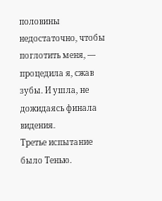половины недостаточно, чтобы поглотить меня, — процедила я, сжав зубы. И ушла, не дожидаясь финала видения.
Третье испытание было Тенью.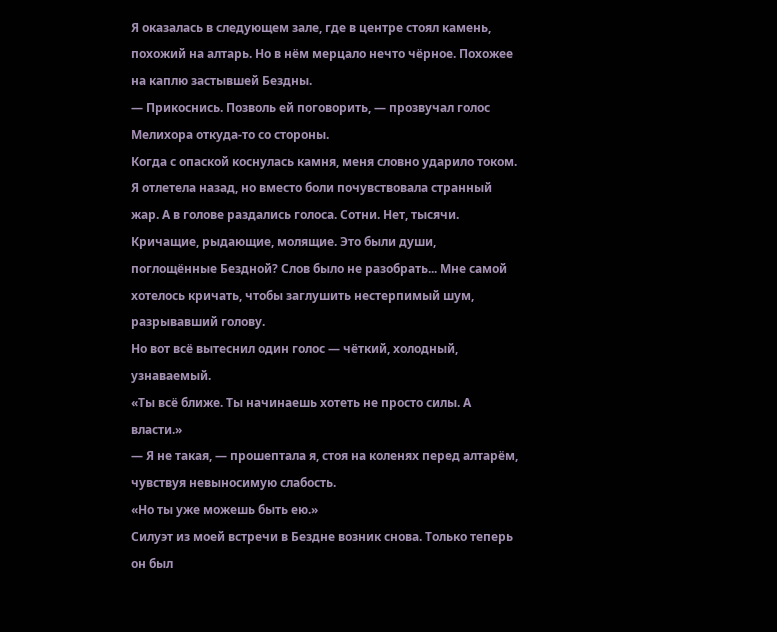Я оказалась в следующем зале, где в центре стоял камень, похожий на алтарь. Но в нём мерцало нечто чёрное. Похожее на каплю застывшей Бездны.
— Прикоснись. Позволь ей поговорить, — прозвучал голос Мелихора откуда-то со стороны.
Когда с опаской коснулась камня, меня словно ударило током. Я отлетела назад, но вместо боли почувствовала странный жар. А в голове раздались голоса. Сотни. Нет, тысячи. Кричащие, рыдающие, молящие. Это были души, поглощённые Бездной? Слов было не разобрать... Мне самой хотелось кричать, чтобы заглушить нестерпимый шум, разрывавший голову.
Но вот всё вытеснил один голос — чёткий, холодный, узнаваемый.
«Ты всё ближе. Ты начинаешь хотеть не просто силы. А власти.»
— Я не такая, — прошептала я, стоя на коленях перед алтарём, чувствуя невыносимую слабость.
«Но ты уже можешь быть ею.»
Силуэт из моей встречи в Бездне возник снова. Только теперь он был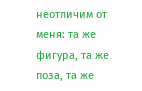неотличим от меня: та же фигура, та же поза, та же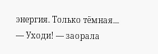энергия. Только тёмная...
— Уходи! — заорала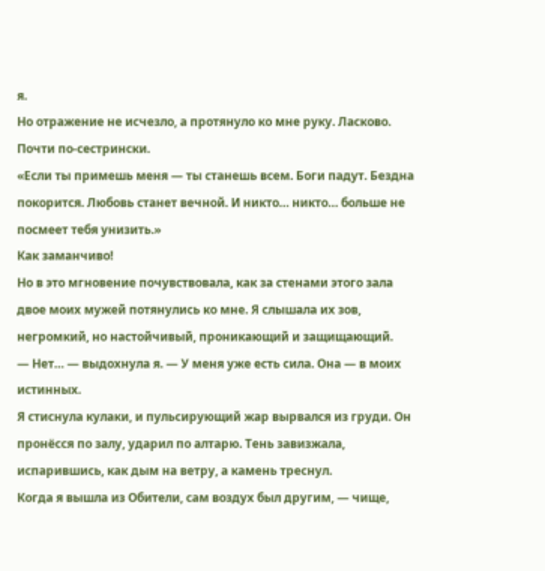я.
Но отражение не исчезло, а протянуло ко мне руку. Ласково. Почти по-сестрински.
«Если ты примешь меня — ты станешь всем. Боги падут. Бездна покорится. Любовь станет вечной. И никто… никто… больше не посмеет тебя унизить.»
Как заманчиво!
Но в это мгновение почувствовала, как за стенами этого зала двое моих мужей потянулись ко мне. Я слышала их зов, негромкий, но настойчивый, проникающий и защищающий.
— Нет… — выдохнула я. — У меня уже есть сила. Она — в моих истинных.
Я стиснула кулаки, и пульсирующий жар вырвался из груди. Он пронёсся по залу, ударил по алтарю. Тень завизжала, испарившись, как дым на ветру, а камень треснул.
Когда я вышла из Обители, сам воздух был другим, — чище,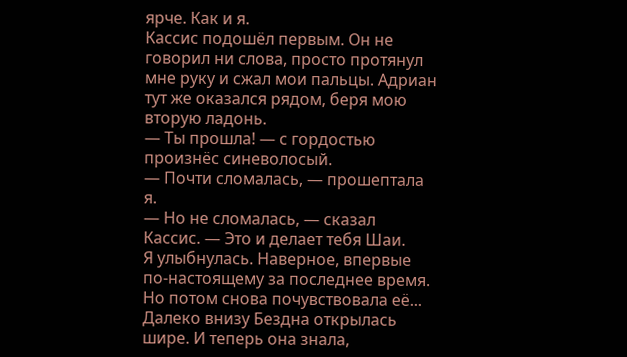ярче. Как и я.
Кассис подошёл первым. Он не говорил ни слова, просто протянул мне руку и сжал мои пальцы. Адриан тут же оказался рядом, беря мою вторую ладонь.
— Ты прошла! — с гордостью произнёс синеволосый.
— Почти сломалась, — прошептала я.
— Но не сломалась, — сказал Кассис. — Это и делает тебя Шаи.
Я улыбнулась. Наверное, впервые по-настоящему за последнее время. Но потом снова почувствовала её...
Далеко внизу Бездна открылась шире. И теперь она знала,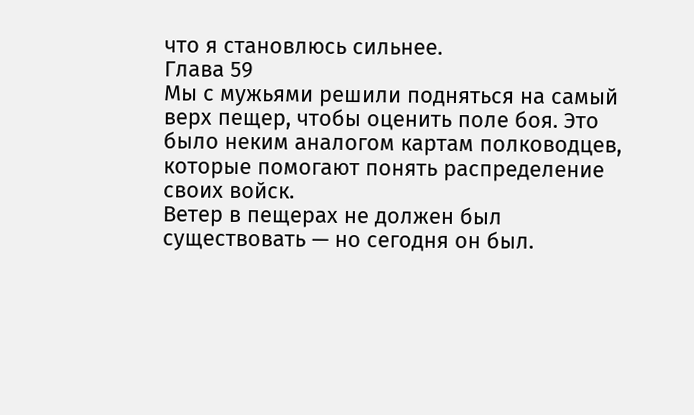что я становлюсь сильнее.
Глава 59
Мы с мужьями решили подняться на самый верх пещер, чтобы оценить поле боя. Это было неким аналогом картам полководцев, которые помогают понять распределение своих войск.
Ветер в пещерах не должен был существовать — но сегодня он был.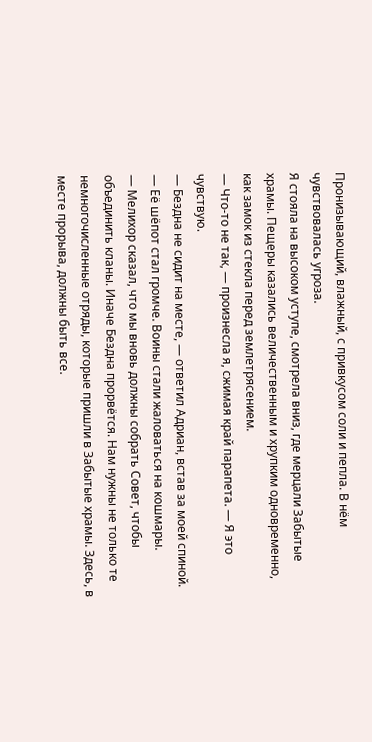Пронизывающий, влажный, с привкусом соли и пепла. В нём чувствовалась угроза.
Я стояла на высоком уступе, смотрела вниз, где мерцали Забытые храмы. Пещеры казались величественным и хрупким одновременно, как замок из стекла перед землетрясением.
— Что-то не так, — произнесла я, сжимая край парапета. — Я это чувствую.
— Бездна не сидит на месте, — ответил Адриан, встав за моей спиной. — Её шёпот стал громче. Воины стали жаловаться на кошмары.
— Мелихор сказал, что мы вновь должны собрать Совет, чтобы объединить кланы. Иначе Бездна прорвётся. Нам нужны не только те немногочисленные отряды, которые пришли в Забытые храмы. Здесь, в месте прорыва, должны быть все.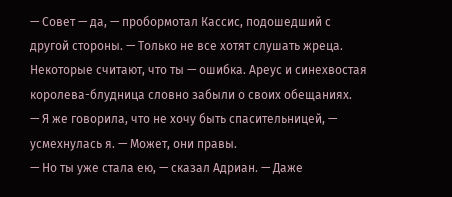— Совет — да, — пробормотал Кассис, подошедший с другой стороны. — Только не все хотят слушать жреца. Некоторые считают, что ты — ошибка. Ареус и синехвостая королева-блудница словно забыли о своих обещаниях.
— Я же говорила, что не хочу быть спасительницей, — усмехнулась я. — Может, они правы.
— Но ты уже стала ею, — сказал Адриан. — Даже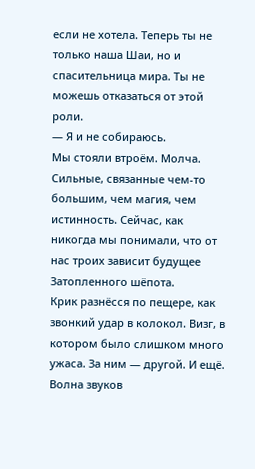если не хотела. Теперь ты не только наша Шаи, но и спасительница мира. Ты не можешь отказаться от этой роли.
— Я и не собираюсь.
Мы стояли втроём. Молча. Сильные, связанные чем-то большим, чем магия, чем истинность. Сейчас, как никогда мы понимали, что от нас троих зависит будущее Затопленного шёпота.
Крик разнёсся по пещере, как звонкий удар в колокол. Визг, в котором было слишком много ужаса. За ним — другой. И ещё. Волна звуков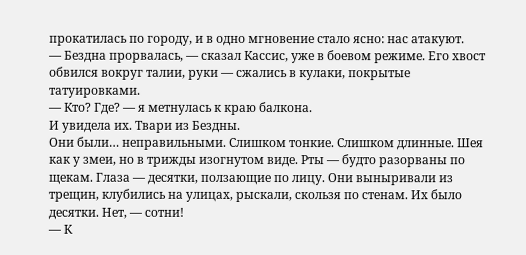прокатилась по городу, и в одно мгновение стало ясно: нас атакуют.
— Бездна прорвалась, — сказал Кассис, уже в боевом режиме. Его хвост обвился вокруг талии, руки — сжались в кулаки, покрытые татуировками.
— Кто? Где? — я метнулась к краю балкона.
И увидела их. Твари из Бездны.
Они были… неправильными. Слишком тонкие. Слишком длинные. Шея как у змеи, но в трижды изогнутом виде. Рты — будто разорваны по щекам. Глаза — десятки, ползающие по лицу. Они выныривали из трещин, клубились на улицах, рыскали, скользя по стенам. Их было десятки. Нет, — сотни!
— К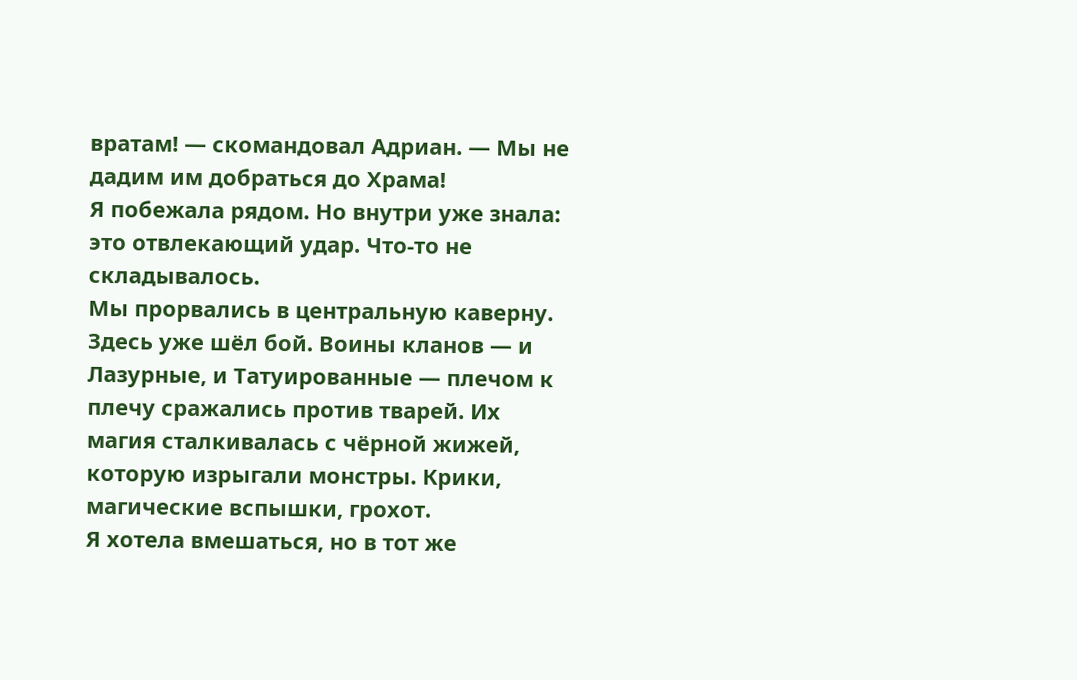вратам! — скомандовал Адриан. — Мы не дадим им добраться до Храма!
Я побежала рядом. Но внутри уже знала: это отвлекающий удар. Что-то не складывалось.
Мы прорвались в центральную каверну. Здесь уже шёл бой. Воины кланов — и Лазурные, и Татуированные — плечом к плечу сражались против тварей. Их магия сталкивалась с чёрной жижей, которую изрыгали монстры. Крики, магические вспышки, грохот.
Я хотела вмешаться, но в тот же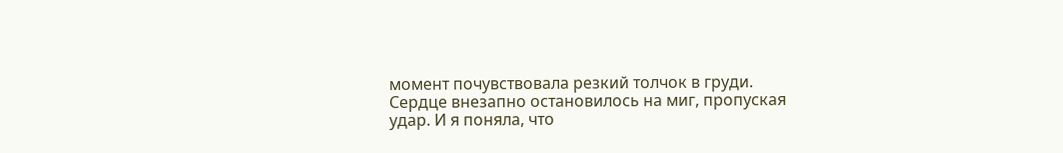момент почувствовала резкий толчок в груди.
Сердце внезапно остановилось на миг, пропуская удар. И я поняла, что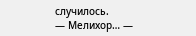случилось.
— Мелихор… —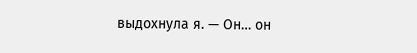выдохнула я. — Он… он